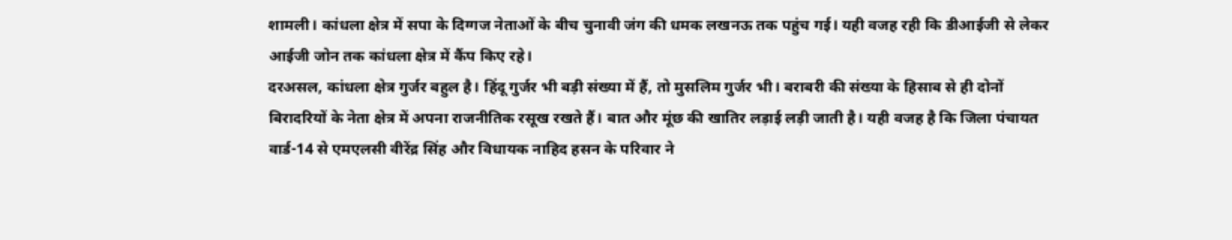शामली। कांधला क्षेत्र में सपा के दिग्गज नेताओं के बीच चुनावी जंग की धमक लखनऊ तक पहुंच गई। यही वजह रही कि डीआईजी से लेकर आईजी जोन तक कांधला क्षेत्र में कैंप किए रहे।
दरअसल, कांधला क्षेत्र गुर्जर बहुल है। हिंदू गुर्जर भी बड़ी संख्या में हैं, तो मुसलिम गुर्जर भी। बराबरी की संख्या के हिसाब से ही दोनों बिरादरियों के नेता क्षेत्र में अपना राजनीतिक रसूख रखते हैं। बात और मूंछ की खातिर लड़ाई लड़ी जाती है। यही वजह है कि जिला पंचायत वार्ड-14 से एमएलसी वीरेंद्र सिंह और विधायक नाहिद हसन के परिवार ने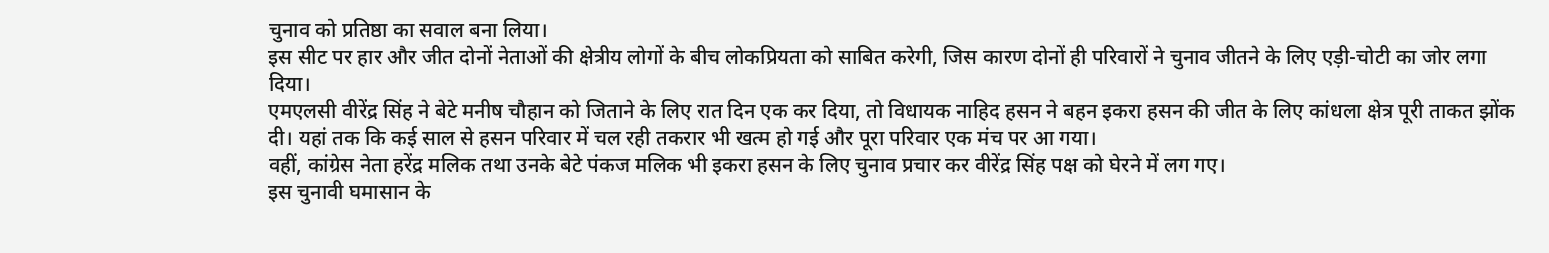चुनाव को प्रतिष्ठा का सवाल बना लिया।
इस सीट पर हार और जीत दोनों नेताओं की क्षेत्रीय लोगों के बीच लोकप्रियता को साबित करेगी, जिस कारण दोनों ही परिवारों ने चुनाव जीतने के लिए एड़ी-चोटी का जोर लगा दिया।
एमएलसी वीरेंद्र सिंह ने बेटे मनीष चौहान को जिताने के लिए रात दिन एक कर दिया, तो विधायक नाहिद हसन ने बहन इकरा हसन की जीत के लिए कांधला क्षेत्र पूरी ताकत झोंक दी। यहां तक कि कई साल से हसन परिवार में चल रही तकरार भी खत्म हो गई और पूरा परिवार एक मंच पर आ गया।
वहीं, कांग्रेस नेता हरेंद्र मलिक तथा उनके बेटे पंकज मलिक भी इकरा हसन के लिए चुनाव प्रचार कर वीरेंद्र सिंह पक्ष को घेरने में लग गए।
इस चुनावी घमासान के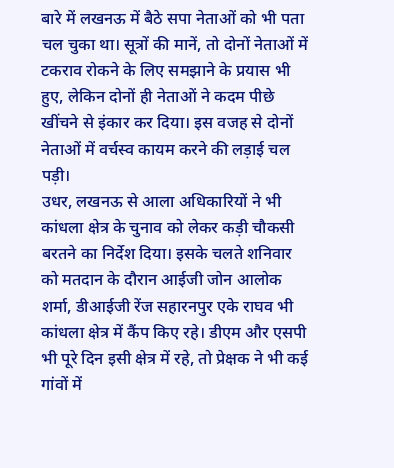बारे में लखनऊ में बैठे सपा नेताओं को भी पता चल चुका था। सूत्रों की मानें, तो दोनों नेताओं में टकराव रोकने के लिए समझाने के प्रयास भी हुए, लेकिन दोनों ही नेताओं ने कदम पीछे खींचने से इंकार कर दिया। इस वजह से दोनों नेताओं में वर्चस्व कायम करने की लड़ाई चल पड़ी।
उधर, लखनऊ से आला अधिकारियों ने भी कांधला क्षेत्र के चुनाव को लेकर कड़ी चौकसी बरतने का निर्देश दिया। इसके चलते शनिवार को मतदान के दौरान आईजी जोन आलोक शर्मा, डीआईजी रेंज सहारनपुर एके राघव भी कांधला क्षेत्र में कैंप किए रहे। डीएम और एसपी भी पूरे दिन इसी क्षेत्र में रहे, तो प्रेक्षक ने भी कई गांवों में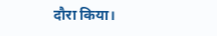दौरा किया।